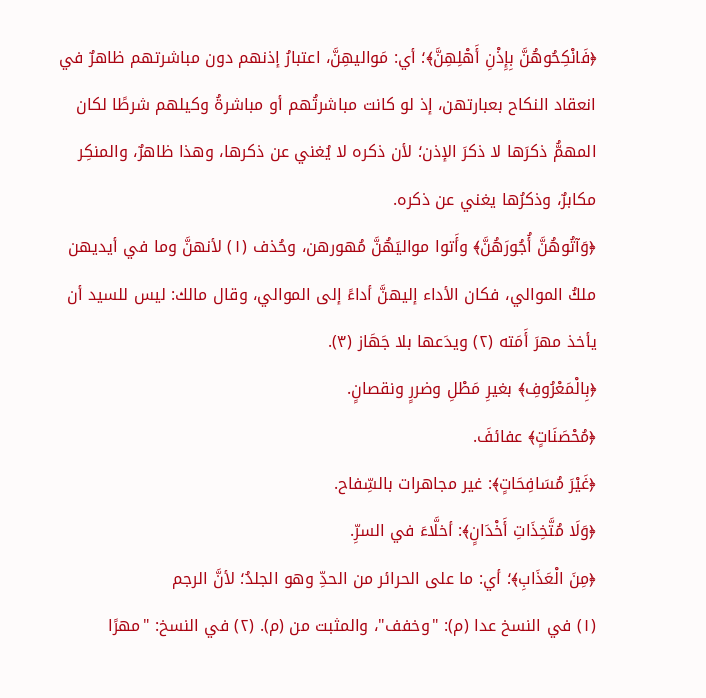﴿فَانْكِحُوهُنَّ بِإِذْنِ أَهْلِهِنَّ﴾؛ أي: مَواليهِنَّ، اعتبارُ إذنهم دون مباشرتهم ظاهرٌ في انعقاد النكاح بعبارتهن، إذ لو كانت مباشرتُهم أو مباشرةُ وكيلهم شرطًا لكان المهمُّ ذكرَها لا ذكرَ الإذن؛ لأن ذكره لا يُغني عن ذكرها، وهذا ظاهرٌ، والمنكِر مكابرٌ، وذكرُها يغني عن ذكره.
﴿وَآتُوهُنَّ أُجُورَهُنَّ﴾ وأَتوا مواليَهُنَّ مُهورهن، وحُذف (١) لأنهنَّ وما في أيديهن ملكُ الموالي، فكان الأداء إليهنَّ أداءً إلى الموالي، وقال مالك: ليس للسيد أن يأخذ مهرَ أَمَته (٢) ويدَعها بلا جَهَاز (٣).
﴿بِالْمَعْرُوفِ﴾ بغيرِ مَطْلِ وضررٍ ونقصانٍ.
﴿مُحْصَنَاتٍ﴾ عفائفَ.
﴿غَيْرَ مُسَافِحَاتٍ﴾: غير مجاهرات بالسِّفاح.
﴿وَلَا مُتَّخِذَاتِ أَخْدَانٍ﴾: أخلَّاءَ في السرِّ.
﴿مِنَ الْعَذَابِ﴾؛ أي: ما على الحرائر من الحدِّ وهو الجلدُ؛ لأنَّ الرجم
(١) في النسخ عدا (م): "وخفف"، والمثبت من (م). (٢) في النسخ: "مهرًا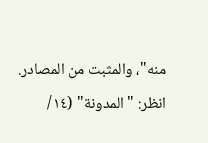منه"، والمثبت من المصادر. انظر: "المدونة" (١٤/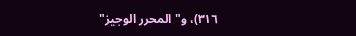٣١٦)، و"المحرر الوجيز"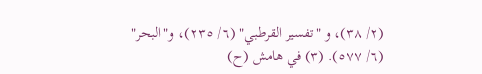(٢/ ٣٨)، و "تفسير القرطبي" (٦/ ٢٣٥)، و"البحر" (٦/ ٥٧٧). (٣) في هامش (ح)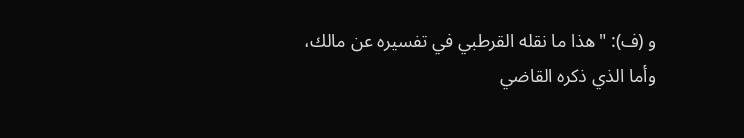و (ف): "هذا ما نقله القرطبي في تفسيره عن مالك، وأما الذي ذكره القاضي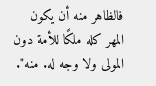فالظاهر منه أن يكون المهر كله ملكًا للأمة دون المولى ولا وجه له. منه".